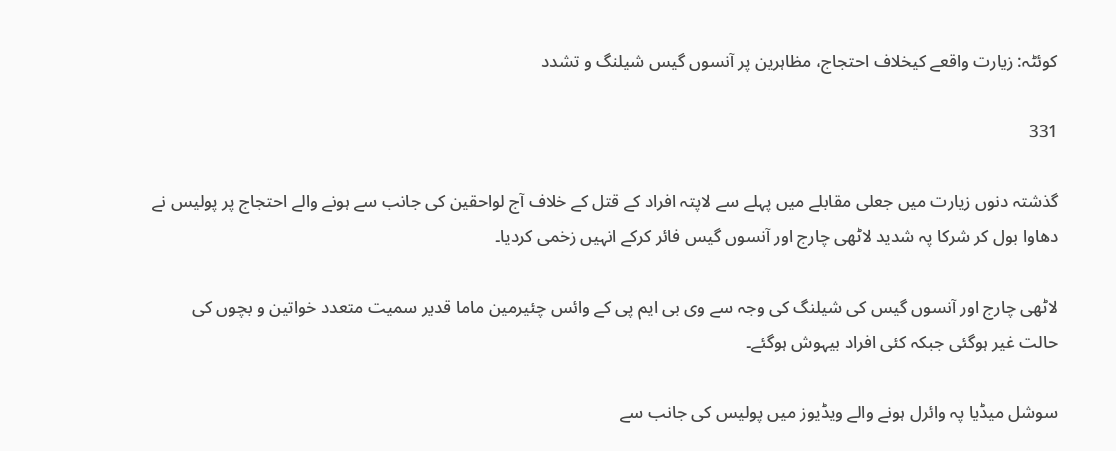کوئٹہ: زیارت واقعے کیخلاف احتجاج، مظاہرین پر آنسوں گیس شیلنگ و تشدد

331

گذشتہ دنوں زیارت میں جعلی مقابلے میں پہلے سے لاپتہ افراد کے قتل کے خلاف آج لواحقین کی جانب سے ہونے والے احتجاج پر پولیس نے دھاوا بول کر شرکا پہ شدید لاٹھی چارج اور آنسوں گیس فائر کرکے انہیں زخمی کردیا۔

لاٹھی چارج اور آنسوں گیس کی شیلنگ کی وجہ سے وی بی ایم پی کے وائس چئیرمین ماما قدیر سمیت متعدد خواتین و بچوں کی حالت غیر ہوگئی جبکہ کئی افراد بیہوش ہوگئے۔

سوشل میڈیا پہ وائرل ہونے والے ویڈیوز میں پولیس کی جانب سے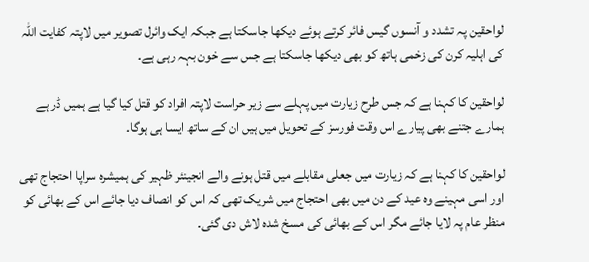لواحقین پہ تشدد و آنسوں گیس فائر کرتے ہوئے دیکھا جاسکتا ہے جبکہ ایک وائرل تصویر میں لاپتہ کفایت اللہ کی اہلیہ کرن کی زخمی ہاتھ کو بھی دیکھا جاسکتا ہے جس سے خون بہہ رہی ہے۔

لواحقین کا کہنا ہے کہ جس طرح زیارت میں پہلے سے زیر حراست لاپتہ افراد کو قتل کیا گیا ہے ہمیں ڈر ہے ہمارے جتنے بھی پیارے اس وقت فورسز کے تحویل میں ہیں ان کے ساتھ ایسا ہی ہوگا۔

لواحقین کا کہنا ہے کہ زیارت میں جعلی مقابلے میں قتل ہونے والے انجینئر ظہیر کی ہمیشرہ سراپا احتجاج تھی اور اسی مہینے وہ عید کے دن میں بھی احتجاج میں شریک تھی کہ اس کو انصاف دیا جائے اس کے بھائی کو منظر عام پہ لایا جائے مگر اس کے بھائی کی مسخ شدہ لاش دی گئی۔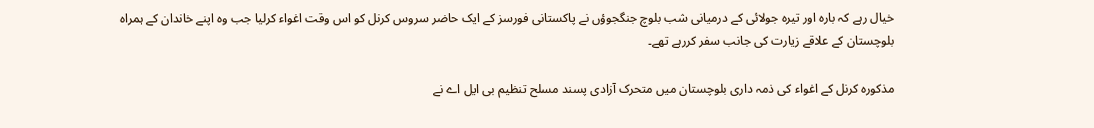خیال رہے کہ بارہ اور تیرہ جولائی کے درمیانی شب بلوچ جنگجوؤں نے پاکستانی فورسز کے ایک حاضر سروس کرنل کو اس وقت اغواء کرلیا جب وہ اپنے خاندان کے ہمراہ بلوچستان کے علاقے زیارت کی جانب سفر کررہے تھے۔

مذکورہ کرنل کے اغواء کی ذمہ داری بلوچستان میں متحرک آزادی پسند مسلح تنظیم بی ایل اے نے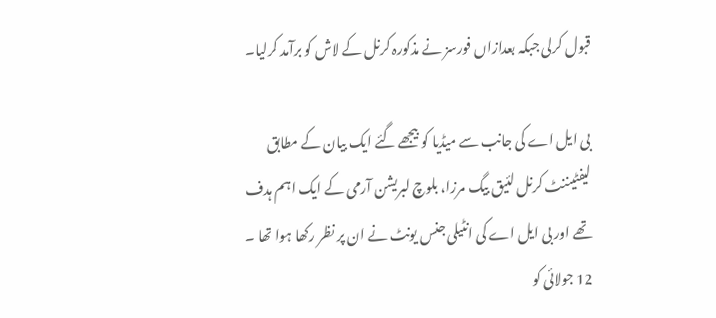قبول کرلی جبکہ بعدازاں فورسز نے مذکورہ کرنل کے لاش کو برآمد کرلیا۔

بی ایل اے کی جانب سے میڈیا کو بیجھے گئے ایک بیان کے مطابق لیفٹیننٹ کرنل لئیق بیگ مرزا، بلوچ لبریشن آرمی کے ایک اہم ہدف تھے اور بی ایل اے کی انٹیلی جنس یونٹ نے ان پر نظر رکھا ہوا تھا ۔ 12 جولائی کو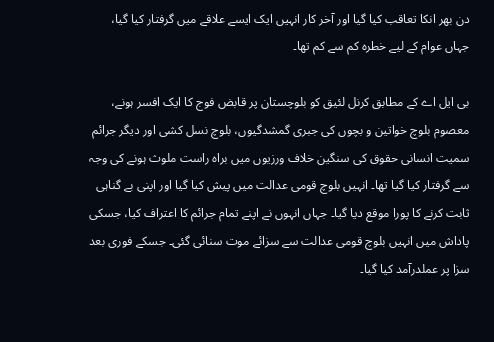دن بھر انکا تعاقب کیا گیا اور آخر کار انہیں ایک ایسے علاقے میں گرفتار کیا گیا، جہاں عوام کے لیے خطرہ کم سے کم تھا۔

بی ایل اے کے مطابق کرنل لئیق کو بلوچستان پر قابض فوج کا ایک افسر ہونے، معصوم بلوچ خواتین و بچوں کی جبری گمشدگیوں، بلوچ نسل کشی اور دیگر جرائم سمیت انسانی حقوق کی سنگین خلاف ورزیوں میں براہ راست ملوث ہونے کی وجہ سے گرفتار کیا گیا تھا۔ انہیں بلوچ قومی عدالت میں پیش کیا گیا اور اپنی بے گناہی ثابت کرنے کا پورا موقع دیا گیا۔ جہاں انہوں نے اپنے تمام جرائم کا اعتراف کیا، جسکی پاداش میں انہیں بلوچ قومی عدالت سے سزائے موت سنائی گئی۔ جسکے فوری بعد سزا پر عملدرآمد کیا گیا۔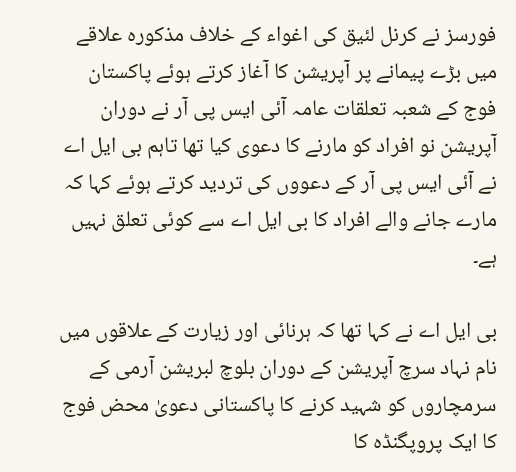فورسز نے کرنل لئیق کی اغواء کے خلاف مذکورہ علاقے میں بڑے پیمانے پر آپریشن کا آغاز کرتے ہوئے پاکستان فوج کے شعبہ تعلقات عامہ آئی ایس پی آر نے دوران آپریشن نو افراد کو مارنے کا دعوی کیا تھا تاہم بی ایل اے نے آئی ایس پی آر کے دعووں کی تردید کرتے ہوئے کہا کہ مارے جانے والے افراد کا بی ایل اے سے کوئی تعلق نہیں ہے۔

بی ایل اے نے کہا تھا کہ ہرنائی اور زیارت کے علاقوں میں نام نہاد سرچ آپریشن کے دوران بلوچ لبریشن آرمی کے سرمچاروں کو شہید کرنے کا پاکستانی دعویٰ محض فوج کا ایک پروپگنڈہ کا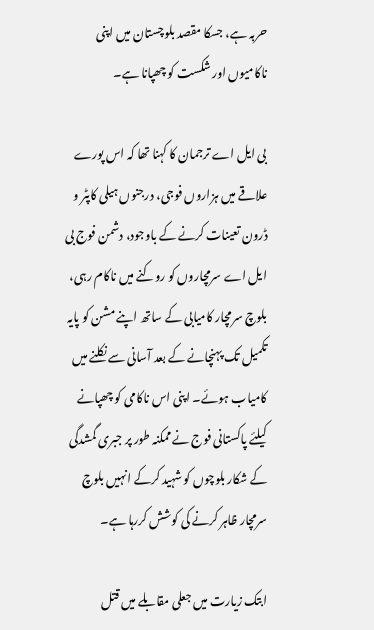حربہ ہے، جسکا مقصد بلوچستان میں اپنی ناکامیوں اور شکست کو چھپانا ہے۔

بی ایل اے ترجمان کا کہنا تھا کہ اس پورے علاقے میں ہزاروں فوجی، درجنوں ہیلی کاپٹر و ڈرون تعینات کرنے کے باوجود، دشمن فوج بی ایل اے سرمچاروں کو روکنے میں ناکام رہی، بلوچ سرمچار کامیابی کے ساتھ اپنے مشن کو پایہ تکمیل تک پہنچانے کے بعد آسانی سے نکلنے میں کامیاب ہوئے۔ اپنی اس ناکامی کو چھپانے کیلئے پاکستانی فوج نے ممکنہ طور پر جبری گمشدگی کے شکار بلوچوں کو شہید کرکے انہیں بلوچ سرمچار ظاہر کرنے کی کوشش کررہا ہے۔

ابتک زیارت میں جعلی مقابلے میں قتل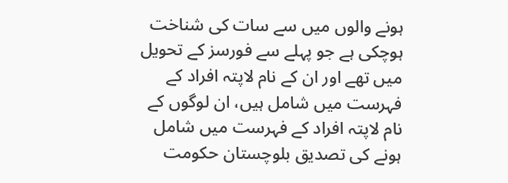ہونے والوں میں سے سات کی شناخت ہوچکی ہے جو پہلے سے فورسز کے تحویل میں تھے اور ان کے نام لاپتہ افراد کے فہرست میں شامل ہیں، ان لوگوں کے نام لاپتہ افراد کے فہرست میں شامل ہونے کی تصدیق بلوچستان حکومت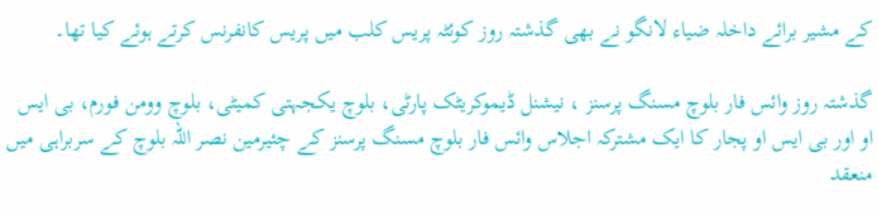کے مشیر برائے داخلہ ضیاء لانگو نے بھی گذشتہ روز کوئٹہ پریس کلب میں پریس کانفرنس کرتے ہوئے کیا تھا۔

گذشتہ روز وائس فار بلوچ مسنگ پرسنز ، نیشنل ڈیموکریٹک پارٹی، بلوچ یکجہتی کمیٹی، بلوچ وومن فورم، بی ایس او اور بی ایس او پجار کا ایک مشترکہ اجلاس وائس فار بلوچ مسنگ پرسنز کے چئیرمین نصر اللہ بلوچ کے سربراہی میں منعقد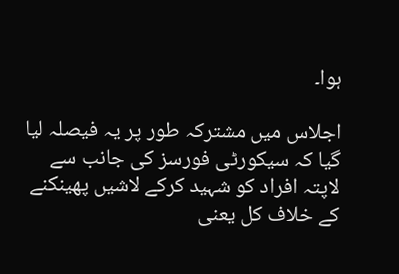ہوا۔

اجلاس میں مشترکہ طور پر یہ فیصلہ لیا گیا کہ سیکورٹی فورسز کی جانب سے لاپتہ افراد کو شہید کرکے لاشیں پھینکنے کے خلاف کل یعنی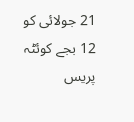21 جولائی کو 12 بجے کوئٹہ پریس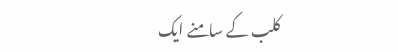کلب کے سامنے ایک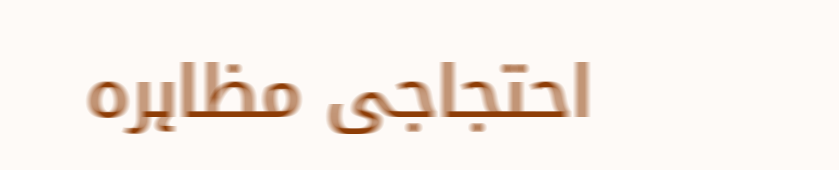احتجاجی مظاہرہ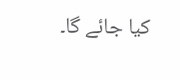کیا جائے گا۔